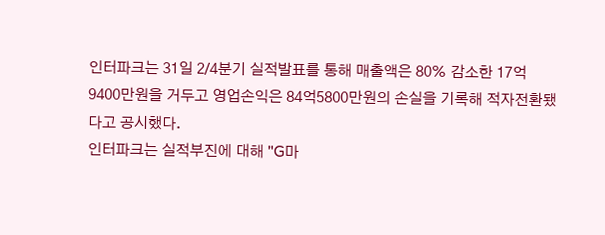인터파크는 31일 2/4분기 실적발표를 통해 매출액은 80% 감소한 17억 9400만원을 거두고 영업손익은 84억5800만원의 손실을 기록해 적자전환됐다고 공시했다.
인터파크는 실적부진에 대해 "G마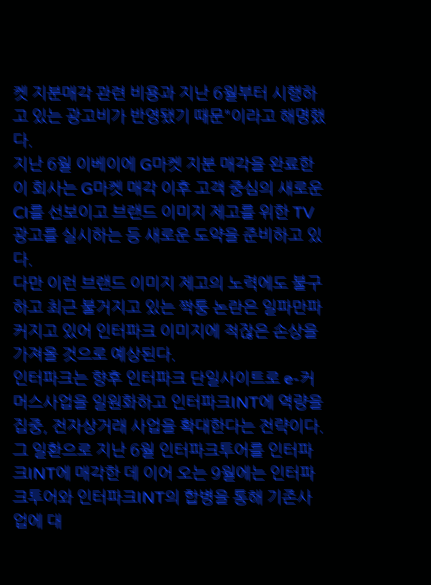켓 지분매각 관련 비용과 지난 6월부터 시행하고 있는 광고비가 반영됐기 때문"이라고 해명했다.
지난 6월 이베이에 G마켓 지분 매각을 완료한 이 회사는 G마켓 매각 이후 고객 중심의 새로운 CI를 선보이고 브랜드 이미지 제고를 위한 TV 광고를 실시하는 등 새로운 도약을 준비하고 있다.
다만 이런 브랜드 이미지 제고의 노력에도 불구하고 최근 불거지고 있는 짝퉁 논란은 일파만파 커지고 있어 인터파크 이미지에 적잖은 손상을 가져올 것으로 예상된다.
인터파크는 향후 인터파크 단일사이트로 e-커머스사업을 일원화하고 인터파크INT에 역량을 집중, 전자상거래 사업을 확대한다는 전략이다.
그 일환으로 지난 6월 인터파크투어를 인터파크INT에 매각한 데 이어 오는 9월에는 인터파크투어와 인터파크INT의 합병을 통해 기존사업에 대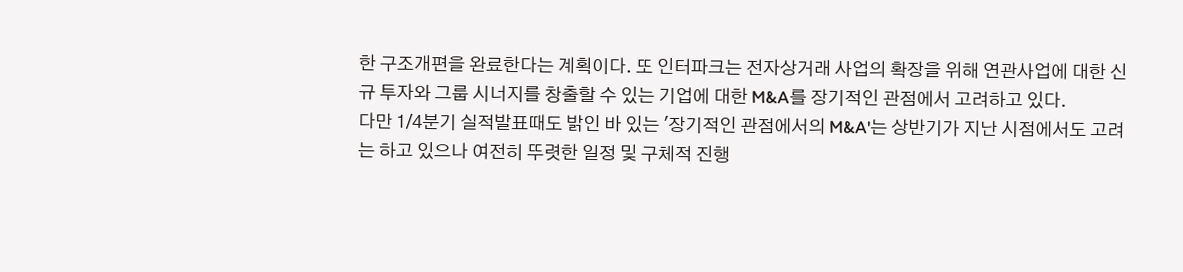한 구조개편을 완료한다는 계획이다. 또 인터파크는 전자상거래 사업의 확장을 위해 연관사업에 대한 신규 투자와 그룹 시너지를 창출할 수 있는 기업에 대한 M&A를 장기적인 관점에서 고려하고 있다.
다만 1/4분기 실적발표때도 밝인 바 있는 '장기적인 관점에서의 M&A'는 상반기가 지난 시점에서도 고려는 하고 있으나 여전히 뚜렷한 일정 및 구체적 진행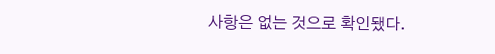사항은 없는 것으로 확인됐다.